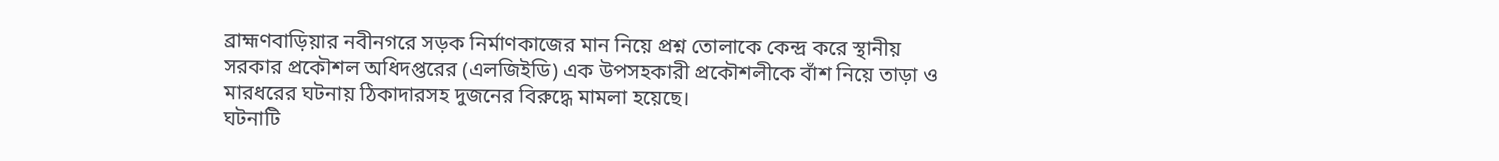ব্রাহ্মণবাড়িয়ার নবীনগরে সড়ক নির্মাণকাজের মান নিয়ে প্রশ্ন তোলাকে কেন্দ্র করে স্থানীয় সরকার প্রকৌশল অধিদপ্তরের (এলজিইডি) এক উপসহকারী প্রকৌশলীকে বাঁশ নিয়ে তাড়া ও মারধরের ঘটনায় ঠিকাদারসহ দুজনের বিরুদ্ধে মামলা হয়েছে।
ঘটনাটি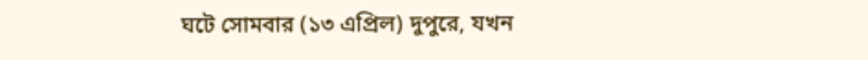ঘটে সোমবার (১৩ এপ্রিল) দুপুরে, যখন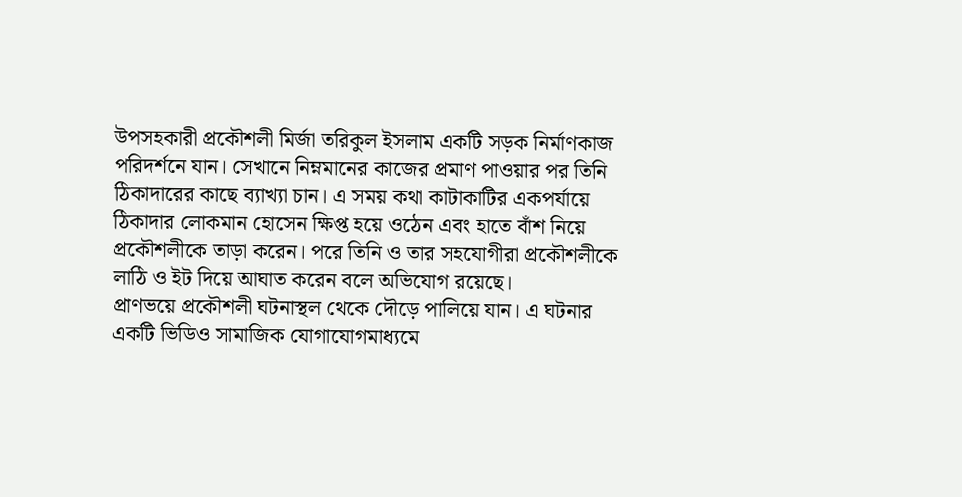উপসহকারী প্রকৌশলী মির্জা তরিকুল ইসলাম একটি সড়ক নির্মাণকাজ পরিদর্শনে যান। সেখানে নিম্নমানের কাজের প্রমাণ পাওয়ার পর তিনি ঠিকাদারের কাছে ব্যাখ্যা চান। এ সময় কথা কাটাকাটির একপর্যায়ে ঠিকাদার লোকমান হোসেন ক্ষিপ্ত হয়ে ওঠেন এবং হাতে বাঁশ নিয়ে প্রকৌশলীকে তাড়া করেন। পরে তিনি ও তার সহযোগীরা প্রকৌশলীকে লাঠি ও ইট দিয়ে আঘাত করেন বলে অভিযোগ রয়েছে।
প্রাণভয়ে প্রকৌশলী ঘটনাস্থল থেকে দৌড়ে পালিয়ে যান। এ ঘটনার একটি ভিডিও সামাজিক যোগাযোগমাধ্যমে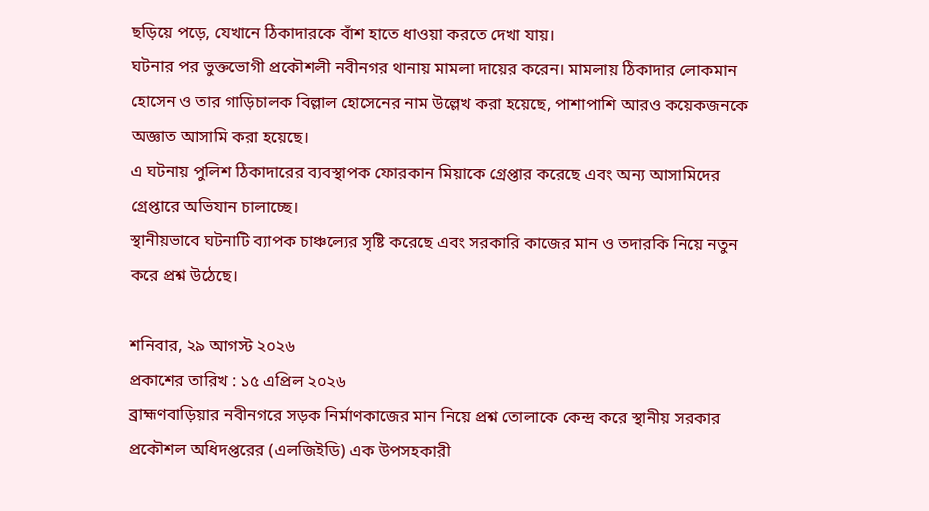ছড়িয়ে পড়ে, যেখানে ঠিকাদারকে বাঁশ হাতে ধাওয়া করতে দেখা যায়।
ঘটনার পর ভুক্তভোগী প্রকৌশলী নবীনগর থানায় মামলা দায়ের করেন। মামলায় ঠিকাদার লোকমান হোসেন ও তার গাড়িচালক বিল্লাল হোসেনের নাম উল্লেখ করা হয়েছে, পাশাপাশি আরও কয়েকজনকে অজ্ঞাত আসামি করা হয়েছে।
এ ঘটনায় পুলিশ ঠিকাদারের ব্যবস্থাপক ফোরকান মিয়াকে গ্রেপ্তার করেছে এবং অন্য আসামিদের গ্রেপ্তারে অভিযান চালাচ্ছে।
স্থানীয়ভাবে ঘটনাটি ব্যাপক চাঞ্চল্যের সৃষ্টি করেছে এবং সরকারি কাজের মান ও তদারকি নিয়ে নতুন করে প্রশ্ন উঠেছে।

শনিবার, ২৯ আগস্ট ২০২৬
প্রকাশের তারিখ : ১৫ এপ্রিল ২০২৬
ব্রাহ্মণবাড়িয়ার নবীনগরে সড়ক নির্মাণকাজের মান নিয়ে প্রশ্ন তোলাকে কেন্দ্র করে স্থানীয় সরকার প্রকৌশল অধিদপ্তরের (এলজিইডি) এক উপসহকারী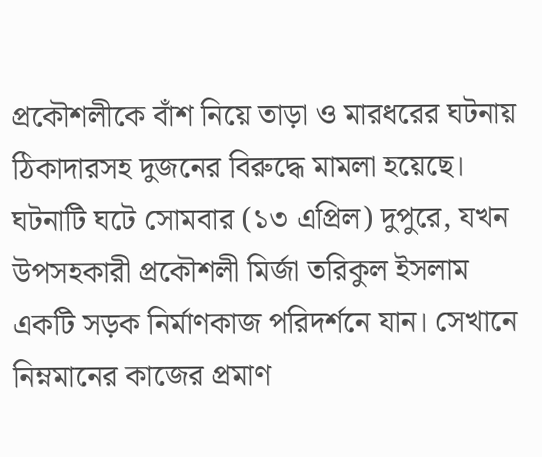প্রকৌশলীকে বাঁশ নিয়ে তাড়া ও মারধরের ঘটনায় ঠিকাদারসহ দুজনের বিরুদ্ধে মামলা হয়েছে।
ঘটনাটি ঘটে সোমবার (১৩ এপ্রিল) দুপুরে, যখন উপসহকারী প্রকৌশলী মির্জা তরিকুল ইসলাম একটি সড়ক নির্মাণকাজ পরিদর্শনে যান। সেখানে নিম্নমানের কাজের প্রমাণ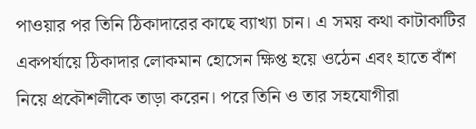পাওয়ার পর তিনি ঠিকাদারের কাছে ব্যাখ্যা চান। এ সময় কথা কাটাকাটির একপর্যায়ে ঠিকাদার লোকমান হোসেন ক্ষিপ্ত হয়ে ওঠেন এবং হাতে বাঁশ নিয়ে প্রকৌশলীকে তাড়া করেন। পরে তিনি ও তার সহযোগীরা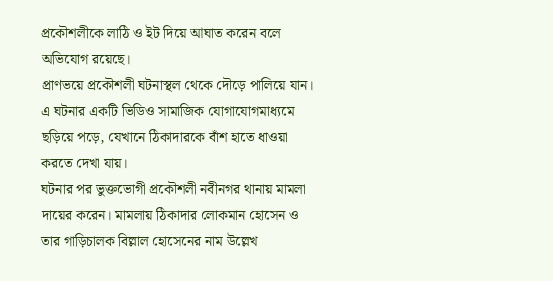প্রকৌশলীকে লাঠি ও ইট দিয়ে আঘাত করেন বলে অভিযোগ রয়েছে।
প্রাণভয়ে প্রকৌশলী ঘটনাস্থল থেকে দৌড়ে পালিয়ে যান। এ ঘটনার একটি ভিডিও সামাজিক যোগাযোগমাধ্যমে ছড়িয়ে পড়ে, যেখানে ঠিকাদারকে বাঁশ হাতে ধাওয়া করতে দেখা যায়।
ঘটনার পর ভুক্তভোগী প্রকৌশলী নবীনগর থানায় মামলা দায়ের করেন। মামলায় ঠিকাদার লোকমান হোসেন ও তার গাড়িচালক বিল্লাল হোসেনের নাম উল্লেখ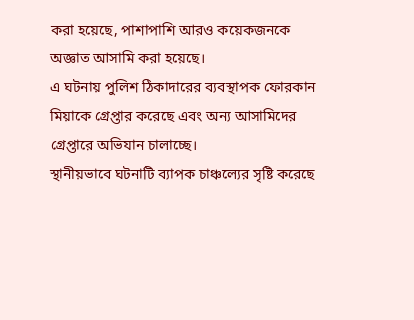করা হয়েছে, পাশাপাশি আরও কয়েকজনকে অজ্ঞাত আসামি করা হয়েছে।
এ ঘটনায় পুলিশ ঠিকাদারের ব্যবস্থাপক ফোরকান মিয়াকে গ্রেপ্তার করেছে এবং অন্য আসামিদের গ্রেপ্তারে অভিযান চালাচ্ছে।
স্থানীয়ভাবে ঘটনাটি ব্যাপক চাঞ্চল্যের সৃষ্টি করেছে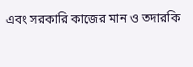এবং সরকারি কাজের মান ও তদারকি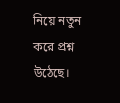নিয়ে নতুন করে প্রশ্ন উঠেছে।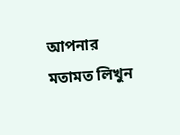আপনার মতামত লিখুন